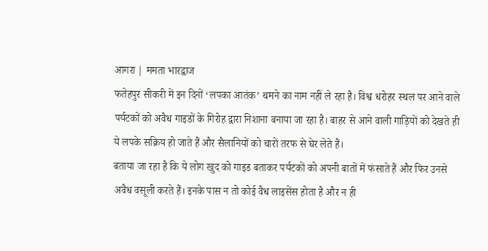आगरा | ममता भारद्वाज
फतेहपुर सीकरी में इन दिनों ‘लपका आतंक’ थमने का नाम नहीं ले रहा है। विश्व धरोहर स्थल पर आने वाले पर्यटकों को अवैध गाइडों के गिरोह द्वारा निशाना बनाया जा रहा है। बाहर से आने वाली गाड़ियों को देखते ही ये लपके सक्रिय हो जाते हैं और सैलानियों को चारों तरफ से घेर लेते हैं।
बताया जा रहा है कि ये लोग खुद को गाइड बताकर पर्यटकों को अपनी बातों में फंसाते हैं और फिर उनसे अवैध वसूली करते हैं। इनके पास न तो कोई वैध लाइसेंस होता है और न ही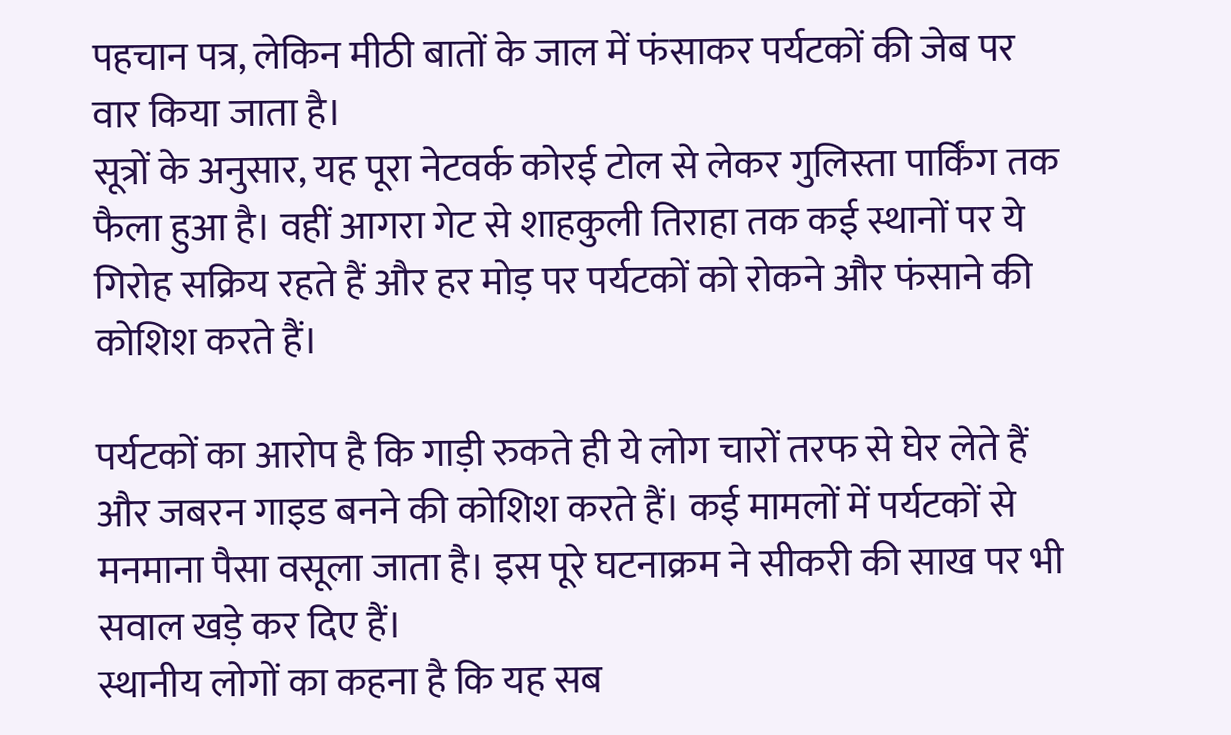पहचान पत्र, लेकिन मीठी बातों के जाल में फंसाकर पर्यटकों की जेब पर वार किया जाता है।
सूत्रों के अनुसार, यह पूरा नेटवर्क कोरई टोल से लेकर गुलिस्ता पार्किंग तक फैला हुआ है। वहीं आगरा गेट से शाहकुली तिराहा तक कई स्थानों पर ये गिरोह सक्रिय रहते हैं और हर मोड़ पर पर्यटकों को रोकने और फंसाने की कोशिश करते हैं।

पर्यटकों का आरोप है कि गाड़ी रुकते ही ये लोग चारों तरफ से घेर लेते हैं और जबरन गाइड बनने की कोशिश करते हैं। कई मामलों में पर्यटकों से मनमाना पैसा वसूला जाता है। इस पूरे घटनाक्रम ने सीकरी की साख पर भी सवाल खड़े कर दिए हैं।
स्थानीय लोगों का कहना है कि यह सब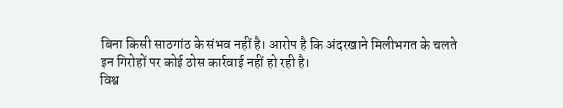बिना किसी साठगांठ के संभव नहीं है। आरोप है कि अंदरखाने मिलीभगत के चलते इन गिरोहों पर कोई ठोस कार्रवाई नहीं हो रही है।
विश्व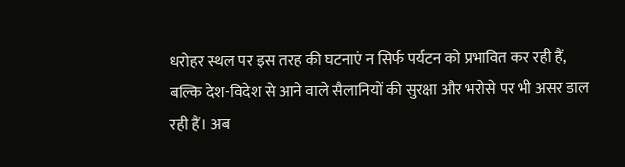धरोहर स्थल पर इस तरह की घटनाएं न सिर्फ पर्यटन को प्रभावित कर रही हैं, बल्कि देश-विदेश से आने वाले सैलानियों की सुरक्षा और भरोसे पर भी असर डाल रही हैं। अब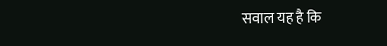सवाल यह है कि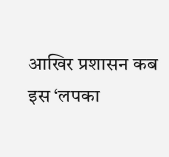आखिर प्रशासन कब इस ‘लपका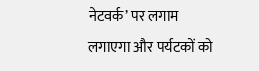नेटवर्क’ पर लगाम लगाएगा और पर्यटकों को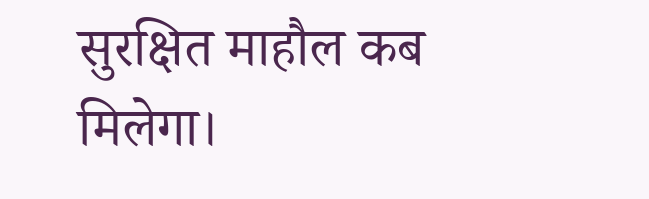सुरक्षित माहौल कब मिलेगा।